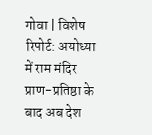गोवा | विशेष रिपोर्ट: अयोध्या में राम मंदिर प्राण-प्रतिष्ठा के बाद अब देश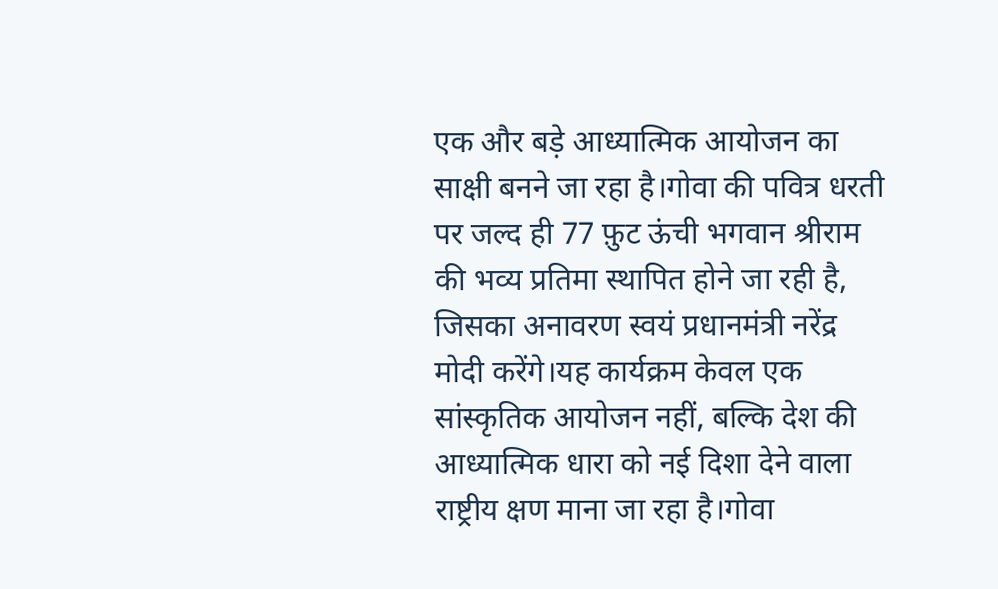एक और बड़े आध्यात्मिक आयोजन का साक्षी बनने जा रहा है।गोवा की पवित्र धरती पर जल्द ही 77 फ़ुट ऊंची भगवान श्रीराम की भव्य प्रतिमा स्थापित होने जा रही है, जिसका अनावरण स्वयं प्रधानमंत्री नरेंद्र मोदी करेंगे।यह कार्यक्रम केवल एक सांस्कृतिक आयोजन नहीं, बल्कि देश की आध्यात्मिक धारा को नई दिशा देने वाला राष्ट्रीय क्षण माना जा रहा है।गोवा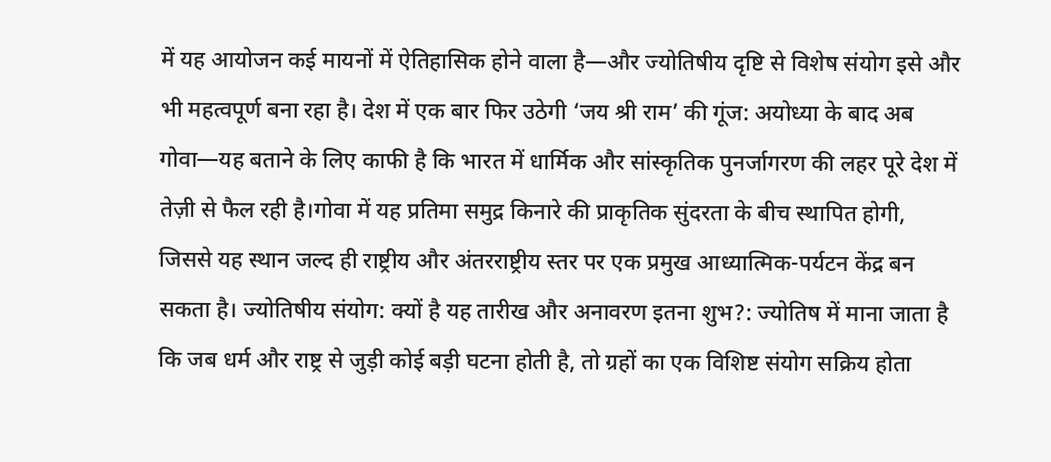में यह आयोजन कई मायनों में ऐतिहासिक होने वाला है—और ज्योतिषीय दृष्टि से विशेष संयोग इसे और भी महत्वपूर्ण बना रहा है। देश में एक बार फिर उठेगी ‘जय श्री राम’ की गूंज: अयोध्या के बाद अब गोवा—यह बताने के लिए काफी है कि भारत में धार्मिक और सांस्कृतिक पुनर्जागरण की लहर पूरे देश में तेज़ी से फैल रही है।गोवा में यह प्रतिमा समुद्र किनारे की प्राकृतिक सुंदरता के बीच स्थापित होगी, जिससे यह स्थान जल्द ही राष्ट्रीय और अंतरराष्ट्रीय स्तर पर एक प्रमुख आध्यात्मिक-पर्यटन केंद्र बन सकता है। ज्योतिषीय संयोग: क्यों है यह तारीख और अनावरण इतना शुभ?: ज्योतिष में माना जाता है कि जब धर्म और राष्ट्र से जुड़ी कोई बड़ी घटना होती है, तो ग्रहों का एक विशिष्ट संयोग सक्रिय होता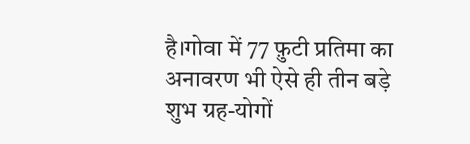है।गोवा में 77 फ़ुटी प्रतिमा का अनावरण भी ऐसे ही तीन बड़े शुभ ग्रह-योगों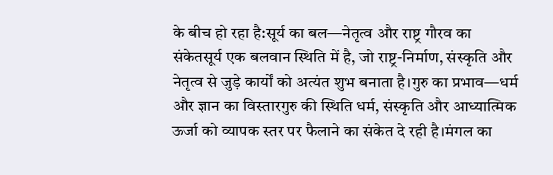के बीच हो रहा है:सूर्य का बल—नेतृत्व और राष्ट्र गौरव का संकेतसूर्य एक बलवान स्थिति में है, जो राष्ट्र-निर्माण, संस्कृति और नेतृत्व से जुड़े कार्यों को अत्यंत शुभ बनाता है।गुरु का प्रभाव—धर्म और ज्ञान का विस्तारगुरु की स्थिति धर्म, संस्कृति और आध्यात्मिक ऊर्जा को व्यापक स्तर पर फैलाने का संकेत दे रही है।मंगल का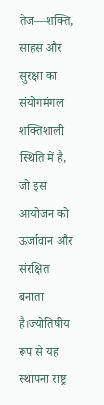तेज—शक्ति, साहस और सुरक्षा का संयोगमंगल शक्तिशाली स्थिति में है, जो इस आयोजन को ऊर्जावान और संरक्षित बनाता है।ज्योतिषीय रूप से यह स्थापना राष्ट्र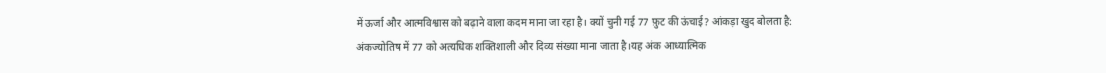में ऊर्जा और आत्मविश्वास को बढ़ाने वाला कदम माना जा रहा है। क्यों चुनी गई 77 फ़ुट की ऊंचाई? आंकड़ा खुद बोलता है: अंकज्योतिष में 77 को अत्यधिक शक्तिशाली और दिव्य संख्या माना जाता है।यह अंक आध्यात्मिक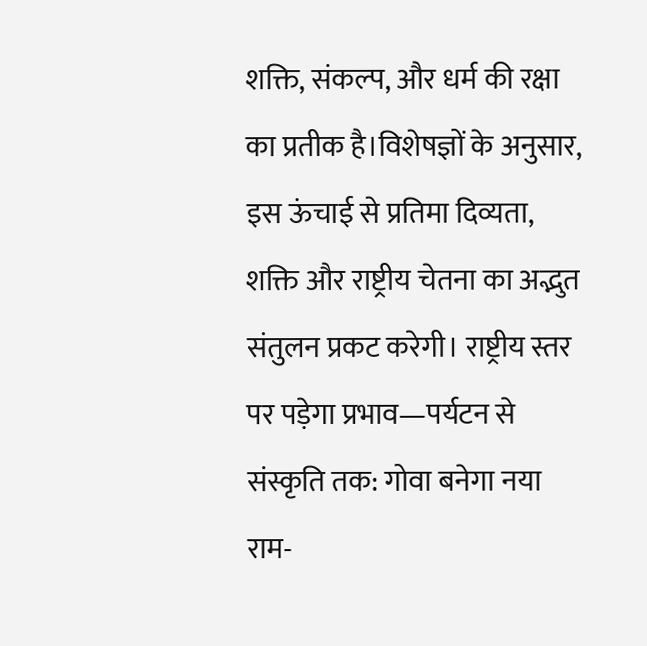शक्ति, संकल्प, और धर्म की रक्षा का प्रतीक है।विशेषज्ञों के अनुसार, इस ऊंचाई से प्रतिमा दिव्यता, शक्ति और राष्ट्रीय चेतना का अद्भुत संतुलन प्रकट करेगी। राष्ट्रीय स्तर पर पड़ेगा प्रभाव—पर्यटन से संस्कृति तक: गोवा बनेगा नया राम-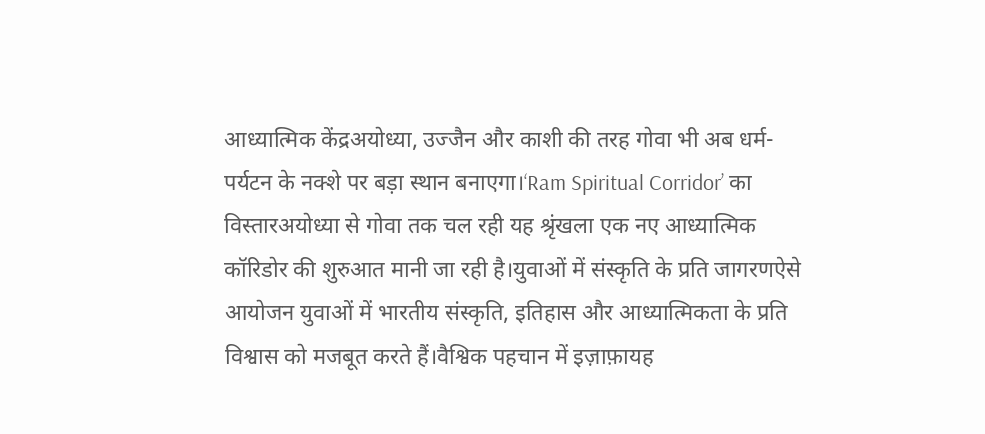आध्यात्मिक केंद्रअयोध्या, उज्जैन और काशी की तरह गोवा भी अब धर्म-पर्यटन के नक्शे पर बड़ा स्थान बनाएगा।‘Ram Spiritual Corridor’ का विस्तारअयोध्या से गोवा तक चल रही यह श्रृंखला एक नए आध्यात्मिक कॉरिडोर की शुरुआत मानी जा रही है।युवाओं में संस्कृति के प्रति जागरणऐसे आयोजन युवाओं में भारतीय संस्कृति, इतिहास और आध्यात्मिकता के प्रति विश्वास को मजबूत करते हैं।वैश्विक पहचान में इज़ाफ़ायह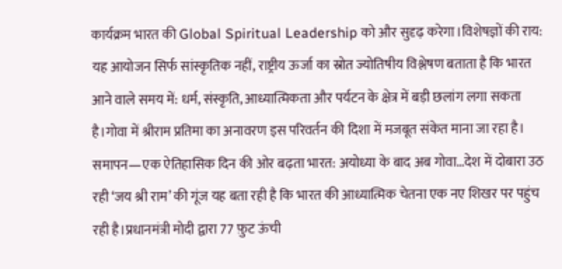कार्यक्रम भारत की Global Spiritual Leadership को और सुदृढ़ करेगा।विशेषज्ञों की राय: यह आयोजन सिर्फ सांस्कृतिक नहीं, राष्ट्रीय ऊर्जा का स्रोत ज्योतिषीय विश्लेषण बताता है कि भारत आने वाले समय में: धर्म, संस्कृति, आध्यात्मिकता और पर्यटन के क्षेत्र में बड़ी छलांग लगा सकता है।गोवा में श्रीराम प्रतिमा का अनावरण इस परिवर्तन की दिशा में मजबूत संकेत माना जा रहा है। समापन—एक ऐतिहासिक दिन की ओर बढ़ता भारत: अयोध्या के बाद अब गोवा…देश में दोबारा उठ रही ‘जय श्री राम’ की गूंज यह बता रही है कि भारत की आध्यात्मिक चेतना एक नए शिखर पर पहुंच रही है।प्रधानमंत्री मोदी द्वारा 77 फ़ुट ऊंची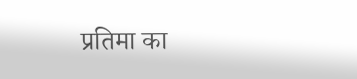प्रतिमा का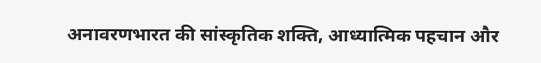अनावरणभारत की सांस्कृतिक शक्ति, आध्यात्मिक पहचान और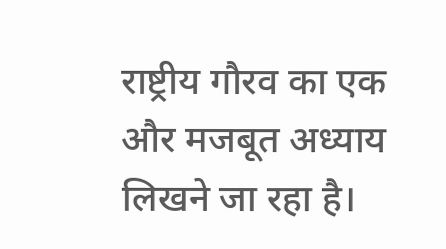राष्ट्रीय गौरव का एक और मजबूत अध्याय लिखने जा रहा है।